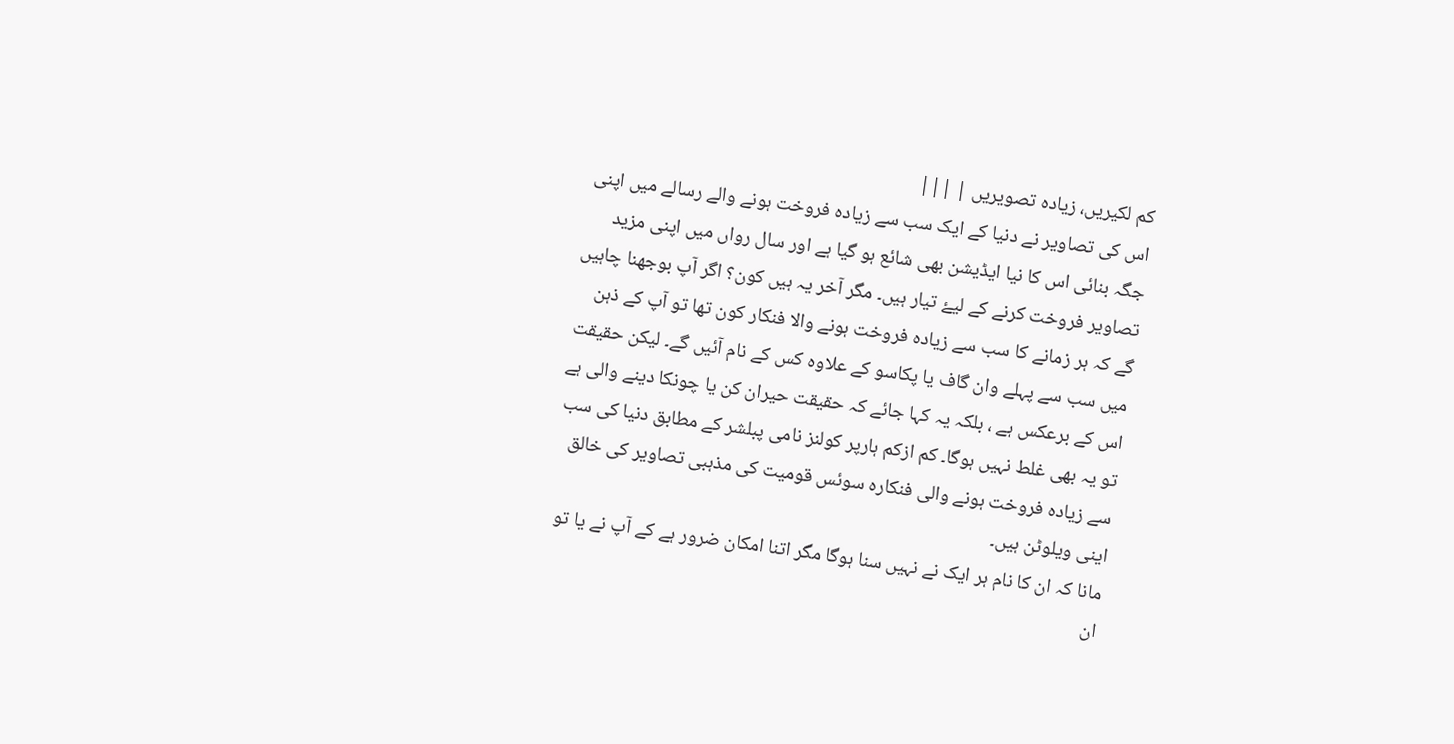کم لکیریں، زیادہ تصویریں | |||
اس کی تصاویر نے دنیا کے ایک سب سے زیادہ فروخت ہونے والے رسالے میں اپنی جگہ بنائی اس کا نیا ایڈیشن بھی شائع ہو گیا ہے اور سال رواں میں اپنی مزید تصاویر فروخت کرنے کے لیۓ تیار ہیں۔ مگر آخر یہ ہیں کون؟ اگر آپ بوجھنا چاہیں گے کہ ہر زمانے کا سب سے زیادہ فروخت ہونے والا فنکار کون تھا تو آپ کے ذہن میں سب سے پہلے وان گاف یا پکاسو کے علاوہ کس کے نام آئیں گے۔ لیکن حقیقت اس کے برعکس ہے ، بلکہ یہ کہا جائے کہ حقیقت حیران کن یا چونکا دینے والی ہے تو یہ بھی غلط نہیں ہوگا۔ کم ازکم ہارپر کولنز نامی پبلشر کے مطابق دنیا کی سب سے زیادہ فروخت ہونے والی فنکارہ سوئس قومیت کی مذہبی تصاویر کی خالق اینی ویلوٹن ہیں۔
مانا کہ ان کا نام ہر ایک نے نہیں سنا ہوگا مگر اتنا امکان ضرور ہے کے آپ نے یا تو ان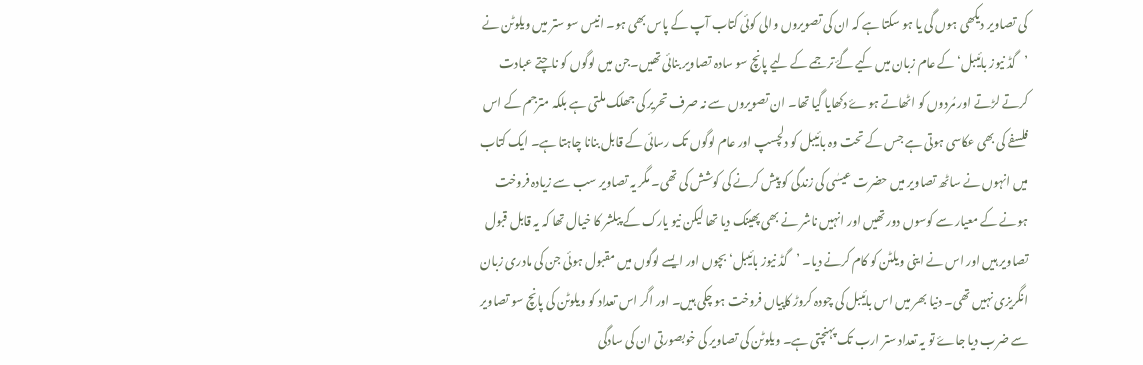کی تصاویر دیکھی ہوں گی یا ہو سکتا ہے کہ ان کی تصویروں والی کوئی کتاب آپ کے پاس بھی ہو۔ انیس سو ستر میں ویلوٹن نے ’گڈ نیوز بائیبل‘ کے عام زبان میں کیے گۓ ترجمے کے لیے پانچ سو سادہ تصاویر بنائی تھیں۔جن میں لوگوں کو ناچتے عبادت کرتے لڑتے اور مُردوں کو اٹھاتے ہوۓ دکھایا گیا تھا۔ ان تصویروں سے نہ صرف تحریر کی جھلک ملتی ہے بلکہ مترجم کے اس فلسفے کی بھی عکاسی ہوتی ہے جس کے تحت وہ بائیبل کو دلچسپ اور عام لوگوں تک رسائی کے قابل بنانا چاہتا ہے۔ ایک کتاب میں انہوں نے ساٹھ تصاویر میں حضرت عیسٰی کی زندگی کو پیش کرنے کی کوشش کی تھی۔ مگر یہ تصاویر سب سے زیادہ فروخت ہونے کے معیار سے کوسوں دور تھیں اور انہیں ناشر نے بھی پھینک دیا تھا لیکن نیو یارک کے پبلشر کا خیال تھا کہ یہ قابل قبول تصاویر ہیں اور اس نے اینی ویلٹن کو کام کرنے دیا۔ ’گڈ نیوز بائیبل‘ بچوں اور ایسے لوگوں میں مقبول ہوئی جن کی مادری زبان انگریزی نہیں تھی۔ دنیا بھر میں اس بائیبل کی چودہ کروڑ کاپیاں فروخت ہو چکی ہیں۔ اور اگر اس تعداد کو ویلوٹن کی پانچ سو تصاویر سے ضرب دیا جاۓ تو یہ تعداد ستر ارب تک پہنچتی ہے۔ ویلوٹن کی تصاویر کی خوبصورتی ان کی سادگی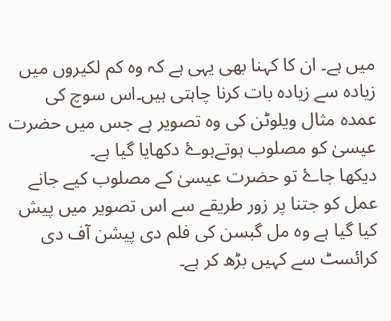میں ہے۔ ان کا کہنا بھی یہی ہے کہ وہ کم لکیروں میں زیادہ سے زیادہ بات کرنا چاہتی ہیں۔اس سوچ کی عمدہ مثال ویلوٹن کی وہ تصویر ہے جس میں حضرت عیسیٰ کو مصلوب ہوتےہوۓ دکھایا گیا ہے۔
دیکھا جاۓ تو حضرت عیسیٰ کے مصلوب کیے جانے عمل کو جتنا پر زور طریقے سے اس تصویر میں پیش کیا گیا ہے وہ مل گبسن کی فلم دی پیشن آف دی کرائسٹ سے کہیں بڑھ کر ہے۔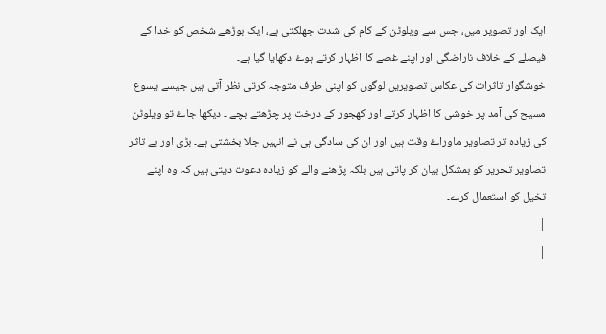ایک اور تصویر میں، جس سے ویلوٹن کے کام کی شدت جھلکتی ہے، ایک بوڑھے شخص کو خدا کے فیصلے کے خلاف ناراضگی اور اپنے غصے کا اظہار کرتے ہوۓ دکھایا گیا ہے۔
خوشگوار تاثرات کی عکاس تصویریں لوگوں کو اپنی طرف متوجہ کرتی نظر آتی ہیں جیسے یسوع مسیح کی آمد پر خوشی کا اظہار کرتے اور کھجور کے درخت پر چڑھتے بچے ۔ دیکھا جاۓ تو ویلوٹن کی زیادہ تر تصاویر ماوراۓ وقت ہیں اور ان کی سادگی ہی نے انہیں جلا بخشتی ہے۔ بڑی اور بے تاثر تصاویر تحریر کو بمشکل بیان کر پاتی ہیں بلکہ پڑھنے والے کو زیادہ دعوت دیتی ہیں کہ وہ اپنے تخیل کو استعمال کرے۔
|
|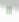|||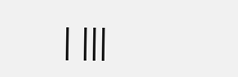| |||